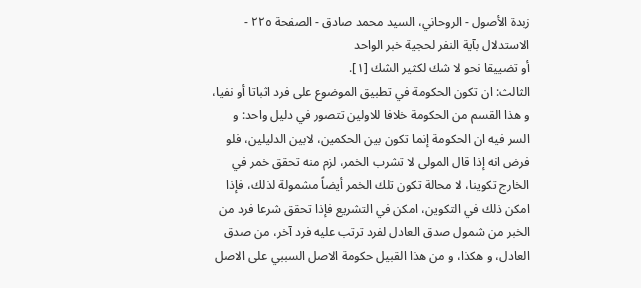زبدة الأصول - الروحاني، السيد محمد صادق - الصفحة ٢٢٥ - الاستدلال بآية النفر لحجية خبر الواحد
أو تضييقا نحو لا شك لكثير الشك [١].
الثالث: ان تكون الحكومة في تطبيق الموضوع على فرد اثباتا أو نفيا، و هذا القسم من الحكومة خلافا للاولين تتصور في دليل واحد: و السر فيه ان الحكومة إنما تكون بين الحكمين، لابين الدليلين، فلو فرض انه إذا قال المولى لا تشرب الخمر، لزم منه تحقق خمر في الخارج تكوينا، لا محالة تكون تلك الخمر أيضاً مشمولة لذلك، فإذا امكن ذلك في التكوين، امكن في التشريع فإذا تحقق شرعا فرد من الخبر من شمول صدق العادل لفرد ترتب عليه فرد آخر، من صدق العادل، و هكذا، و من هذا القبيل حكومة الاصل السببي على الاصل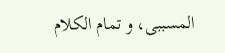المسببى، و تمام الكلام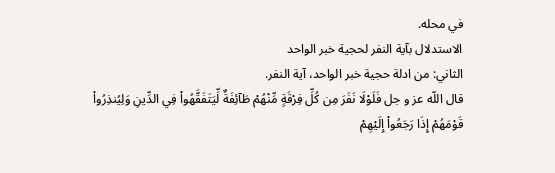في محله.
الاستدلال بآية النفر لحجية خبر الواحد
الثاني: من ادلة حجية خبر الواحد، آية النفر.
قال اللّه عز و جل فَلَوْلَا نَفَرَ مِن كُلِّ فِرْقَةٍ مِّنْهُمْ طَآئِفَةٌ لِّيَتَفَقَّهُواْ فِي الدِّينِ وَلِيُنذِرُواْ قَوْمَهُمْ إِذَا رَجَعُواْ إِلَيْهِمْ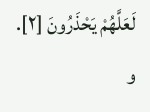لَعَلَّهُمْ يَحْذَرُونَ [٢].
و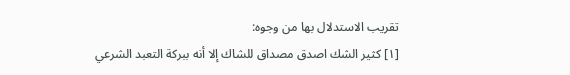تقريب الاستدلال بها من وجوه:
[١] كثير الشك اصدق مصداق للشاك إلا أنه ببركة التعبد الشرعي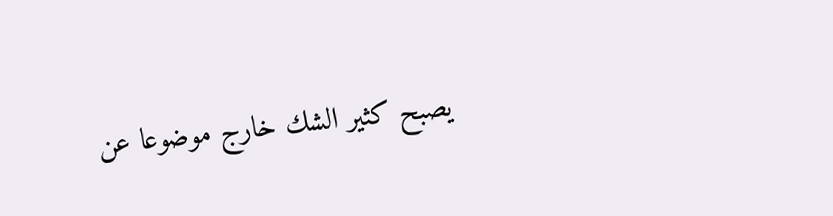يصبح كثير الشك خارج موضوعا عن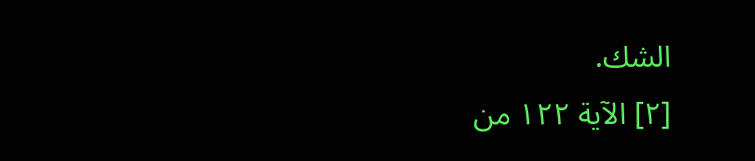الشك.
[٢] الآية ١٢٢ من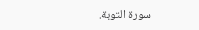سورة التوبة.